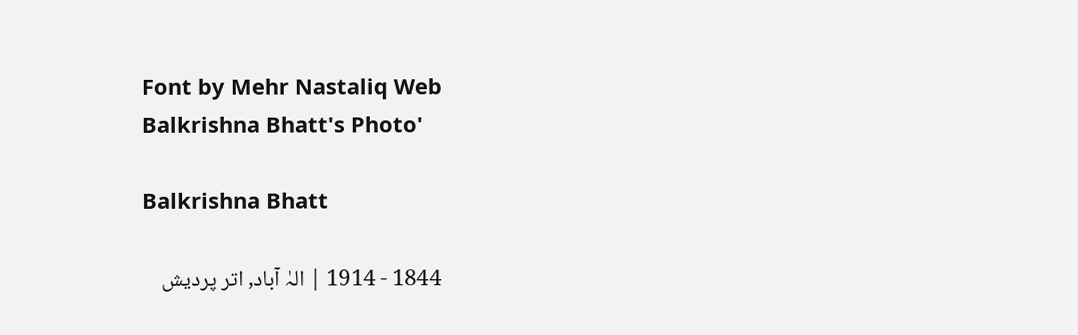Font by Mehr Nastaliq Web
Balkrishna Bhatt's Photo'

Balkrishna Bhatt

1844 - 1914 | الہٰ آباد, اتر پردیش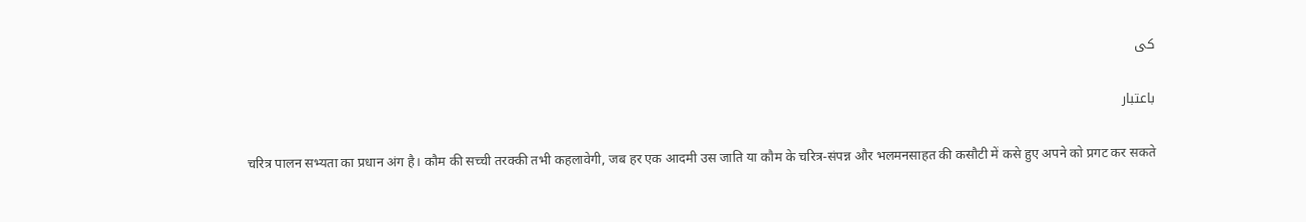کی

باعتبار

चरित्र पालन सभ्यता का प्रधान अंग है। कौम की सच्ची तरक्की तभी कहलावेगी, जब हर एक आदमी उस जाति या कौम के चरित्र-संपन्न और भलमनसाहत की कसौटी में कसे हुए अपने को प्रगट कर सकते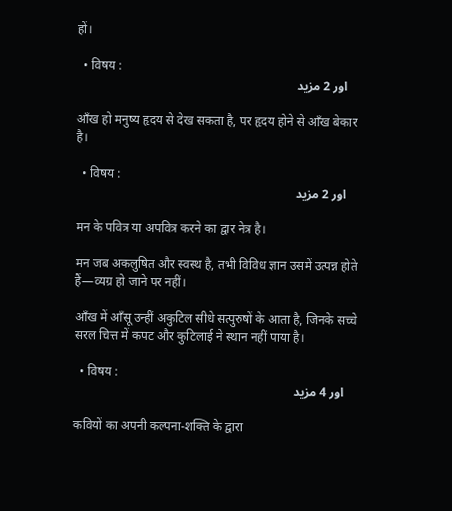हों।

  • विषय :
    اور 2 مزید

आँख हो मनुष्य हृदय से देख सकता है, पर हृदय होने से आँख बेकार है।

  • विषय :
    اور 2 مزید

मन के पवित्र या अपवित्र करने का द्वार नेत्र है।

मन जब अकलुषित और स्वस्थ है, तभी विविध ज्ञान उसमें उत्पन्न होते हैं—व्यग्र हो जाने पर नहीं।

आँख में आँसू उन्हीं अकुटिल सीधे सत्पुरुषों के आता है, जिनके सच्चे सरल चित्त में कपट और कुटिलाई ने स्थान नहीं पाया है।

  • विषय :
    اور 4 مزید

कवियों का अपनी कल्पना-शक्ति के द्वारा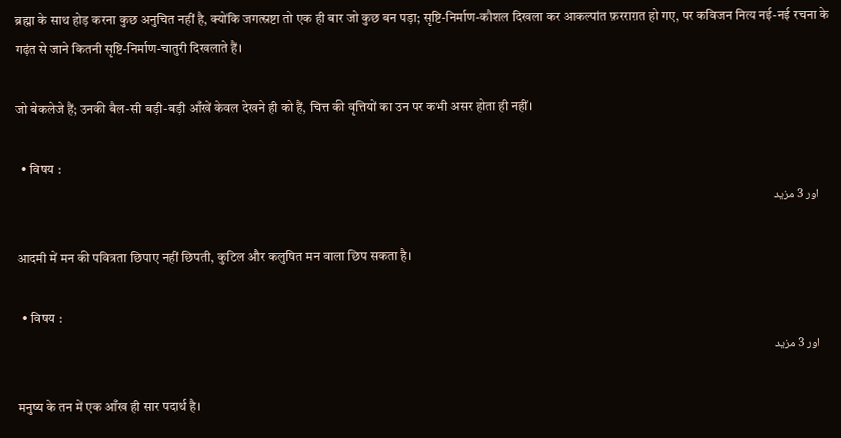ब्रह्मा के साथ होड़ करना कुछ अनुचित नहीं है, क्योंकि जगत्स्रष्टा तो एक ही बार जो कुछ बन पड़ा; सृष्टि-निर्माण-कौशल दिखला कर आकल्पांत फ़रराग़त हो गए, पर कविजन नित्य नई-नई रचना के गढ़ंत से जाने कितनी सृष्टि-निर्माण-चातुरी दिखलाते हैं।

जो बेकलेजे हैं; उनकी बैल-सी बड़ी-बड़ी आँखें केवल देखने ही को हैं, चित्त की वृत्तियों का उन पर कभी असर होता ही नहीं।

  • विषय :
    اور 3 مزید

आदमी में मन की पवित्रता छिपाए नहीं छिपती, कुटिल और कलुषित मन वाला छिप सकता है।

  • विषय :
    اور 3 مزید

मनुष्य के तन में एक आँख ही सार पदार्थ है।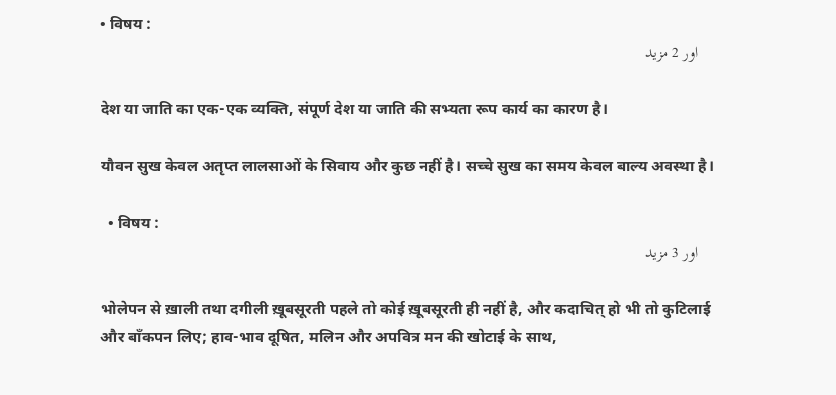• विषय :
    اور 2 مزید

देश या जाति का एक-एक व्यक्ति, संपूर्ण देश या जाति की सभ्यता रूप कार्य का कारण है।

यौवन सुख केवल अतृप्त लालसाओं के सिवाय और कुछ नहीं है। सच्चे सुख का समय केवल बाल्य अवस्था है।

  • विषय :
    اور 3 مزید

भोलेपन से ख़ाली तथा दगीली ख़ूबसूरती पहले तो कोई ख़ूबसूरती ही नहीं है, और कदाचित् हो भी तो कुटिलाई और बाँकपन लिए; हाव-भाव दूषित, मलिन और अपवित्र मन की खोटाई के साथ,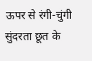ऊपर से रंगी-चुंगी सुंदरता छूत के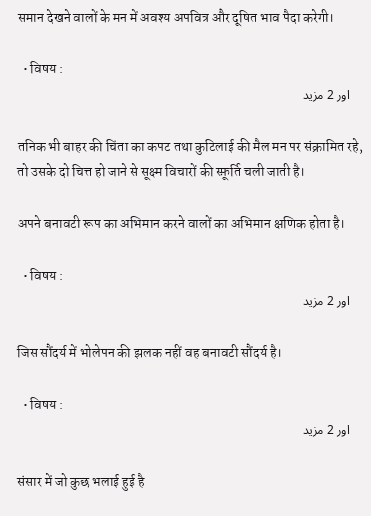समान देखने वालों के मन में अवश्य अपवित्र और दूषित भाव पैदा करेगी।

  • विषय :
    اور 2 مزید

तनिक भी बाहर की चिंता का कपट तथा कुटिलाई की मैल मन पर संक्रामित रहे, तो उसके दो चित्त हो जाने से सूक्ष्म विचारों की स्फ़ूर्ति चली जाती है।

अपने बनावटी रूप का अभिमान करने वालों का अभिमान क्षणिक होता है।

  • विषय :
    اور 2 مزید

जिस सौंदर्य में भोलेपन की झलक नहीं वह बनावटी सौंदर्य है।

  • विषय :
    اور 2 مزید

संसार में जो कुछ भलाई हुई है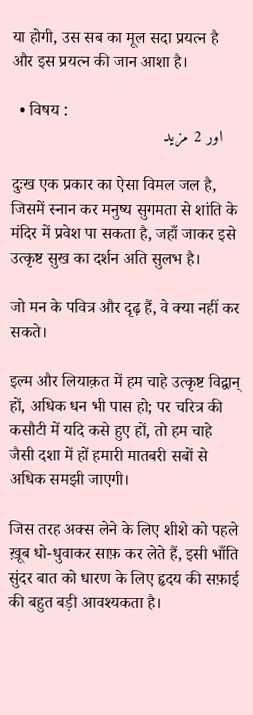या होगी, उस सब का मूल सदा प्रयत्न है और इस प्रयत्न की जान आशा है।

  • विषय :
    اور 2 مزید

दुःख एक प्रकार का ऐसा विमल जल है, जिसमें स्नान कर मनुष्य सुगमता से शांति के मंदिर में प्रवेश पा सकता है, जहाँ जाकर इसे उत्कृष्ट सुख का दर्शन अति सुलभ है।

जो मन के पवित्र और दृढ़ हैं, वे क्या नहीं कर सकते।

इल्म और लियाक़त में हम चाहे उत्कृष्ट विद्वान् हों, अधिक धन भी पास हो; पर चरित्र की कसौटी में यदि कसे हुए हों, तो हम चाहे जैसी दशा में हों हमारी मातबरी सबों से अधिक समझी जाएगी।

जिस तरह अक्स लेने के लिए शीशे को पहले ख़ूब धो-धुवाकर साफ़ कर लेते हैं, इसी भाँति सुंदर बात को धारण के लिए हृदय की सफ़ाई की बहुत बड़ी आवश्यकता है।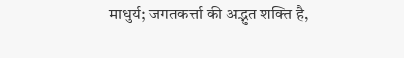माधुर्य; जगतकर्त्ता की अद्भुत शक्ति है,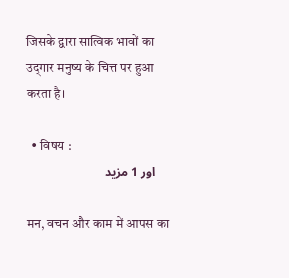जिसके द्वारा सात्विक भावों का उद्‌गार मनुष्य के चित्त पर हुआ करता है।

  • विषय :
    اور 1 مزید

मन, वचन और काम में आपस का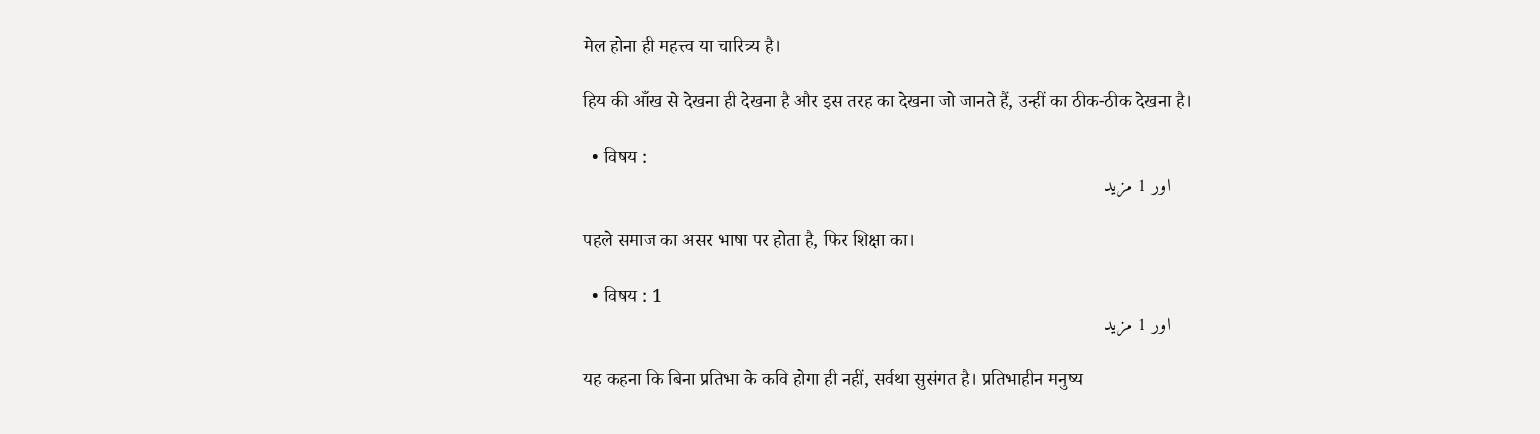मेल होना ही महत्त्व या चारित्र्य है।

हिय की आँख से देखना ही देखना है और इस तरह का देखना जो जानते हैं, उन्हीं का ठीक-ठीक देखना है।

  • विषय :
    اور 1 مزید

पहले समाज का असर भाषा पर होता है, फिर शिक्षा का।

  • विषय : 1
    اور 1 مزید

यह कहना कि बिना प्रतिभा के कवि होगा ही नहीं, सर्वथा सुसंगत है। प्रतिभाहीन मनुष्य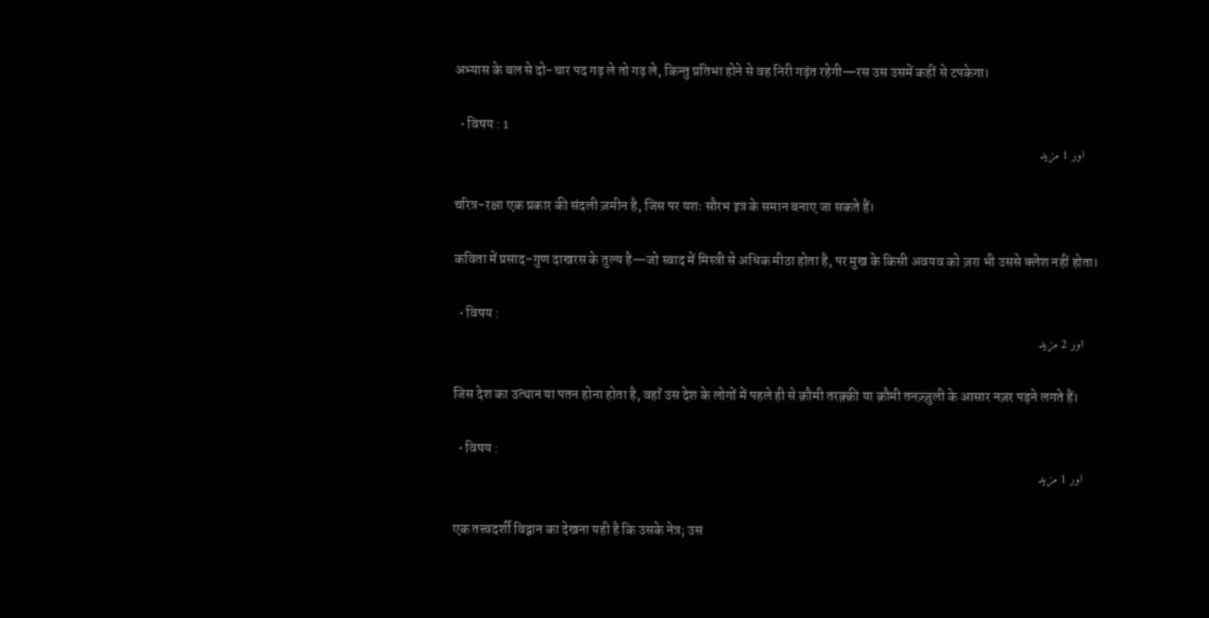अभ्यास के बल से दो-चार पद गढ़ ले तो गढ़ ले, किन्तु प्रतिभा होने से वह निरी गढ़ंत रहेगी—रस उस उसमें कहीं से टपकेगा।

  • विषय : 1
    اور 1 مزید

चरित्र-रक्षा एक प्रकार की संदली ज़मीन है, जिस पर यशः सौरभ इत्र के समान बनाए जा सकते हैं।

कविता में प्रसाद-गुण दाखरस के तुल्य है—जो स्वाद में मिस्त्री से अधिक मीठा होता है, पर मुख के किसी अवयव को ज़रा भी उससे क्लेश नहीं होता।

  • विषय :
    اور 2 مزید

जिस देश का उत्थान या पतन होना होता है, वहाँ उस देश के लोगों में पहले ही से क़ौमी तरक़्क़ी या क़ौमी तनज़्ज़ुली के आसार नज़र पड़ने लगते हैं।

  • विषय :
    اور 1 مزید

एक तत्त्वदर्शी विद्वान का देखना यही है कि उसके नेत्र; उस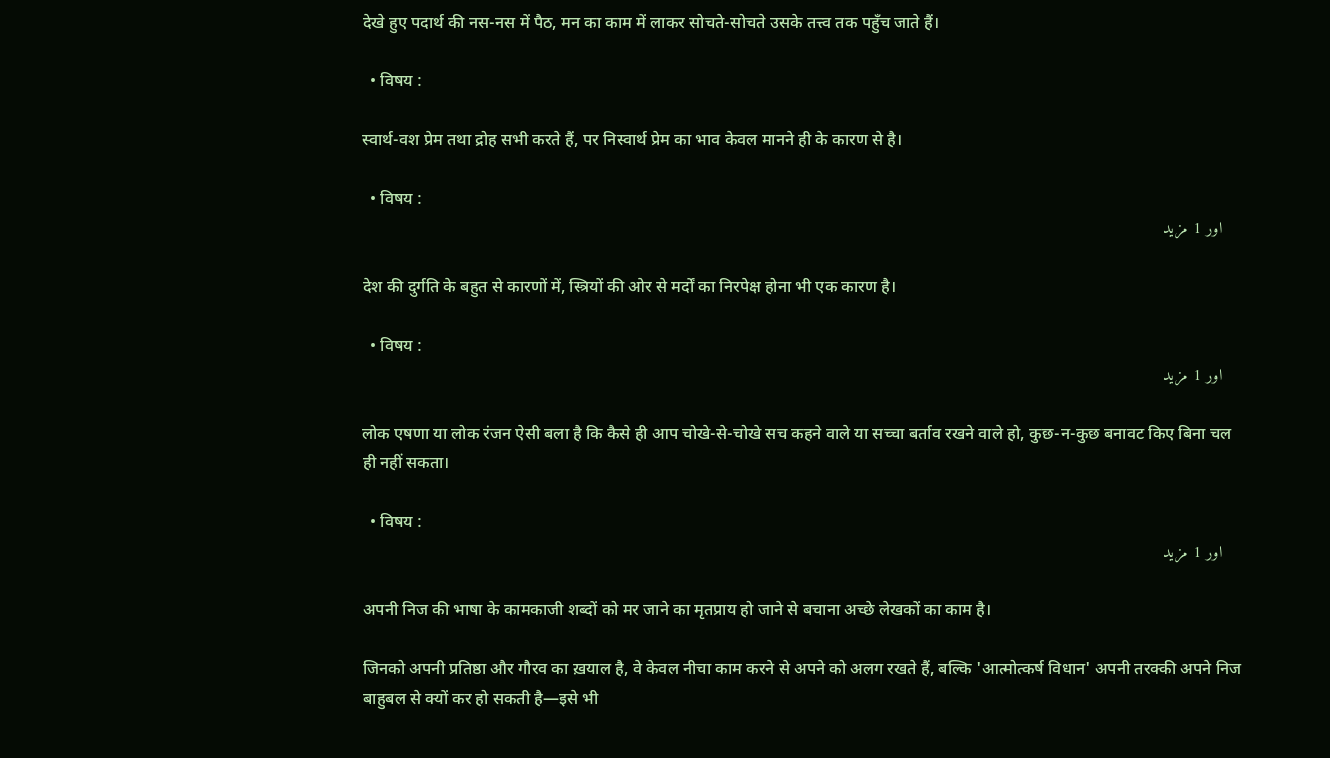देखे हुए पदार्थ की नस-नस में पैठ, मन का काम में लाकर सोचते-सोचते उसके तत्त्व तक पहुँच जाते हैं।

  • विषय :

स्वार्थ-वश प्रेम तथा द्रोह सभी करते हैं, पर निस्वार्थ प्रेम का भाव केवल मानने ही के कारण से है।

  • विषय :
    اور 1 مزید

देश की दुर्गति के बहुत से कारणों में, स्त्रियों की ओर से मर्दों का निरपेक्ष होना भी एक कारण है।

  • विषय :
    اور 1 مزید

लोक एषणा या लोक रंजन ऐसी बला है कि कैसे ही आप चोखे-से-चोखे सच कहने वाले या सच्चा बर्ताव रखने वाले हो, कुछ-न-कुछ बनावट किए बिना चल ही नहीं सकता।

  • विषय :
    اور 1 مزید

अपनी निज की भाषा के कामकाजी शब्दों को मर जाने का मृतप्राय हो जाने से बचाना अच्छे लेखकों का काम है।

जिनको अपनी प्रतिष्ठा और गौरव का ख़याल है, वे केवल नीचा काम करने से अपने को अलग रखते हैं, बल्कि 'आत्मोत्कर्ष विधान' अपनी तरक्की अपने निज बाहुबल से क्यों कर हो सकती है—इसे भी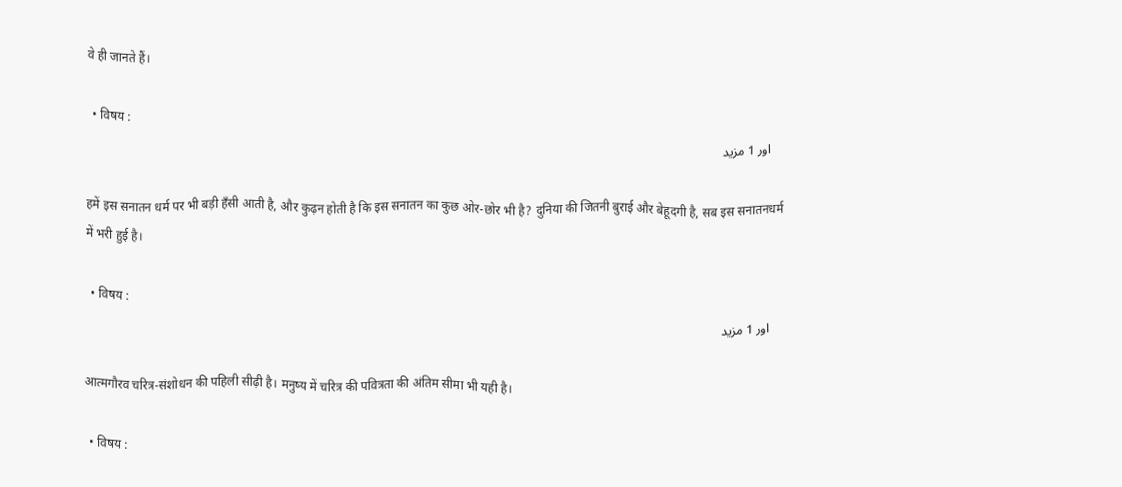वे ही जानते हैं।

  • विषय :
    اور 1 مزید

हमें इस सनातन धर्म पर भी बड़ी हँसी आती है, और कुढ़न होती है कि इस सनातन का कुछ ओर-छोर भी है? दुनिया की जितनी बुराई और बेहूदगी है, सब इस सनातनधर्म में भरी हुई है।

  • विषय :
    اور 1 مزید

आत्मगौरव चरित्र-संशोधन की पहिली सीढ़ी है। मनुष्य में चरित्र की पवित्रता की अंतिम सीमा भी यही है।

  • विषय :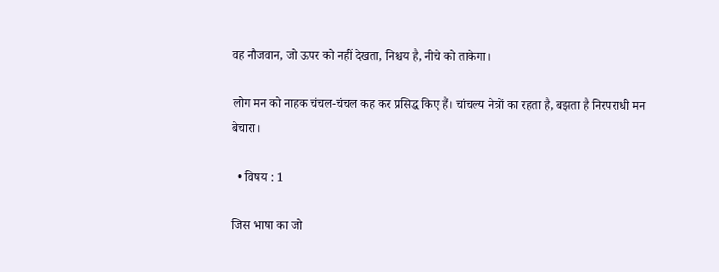वह नौजवान, जो ऊपर को नहीं देखता, निश्चय है, नीचे को ताकेगा।

लोग मन को नाहक चंचल-चंचल कह कर प्रसिद्ध किए हैं। चांचल्य नेत्रों का रहता है, बझता है निरपराधी मन बेचारा।

  • विषय : 1

जिस भाषा का जो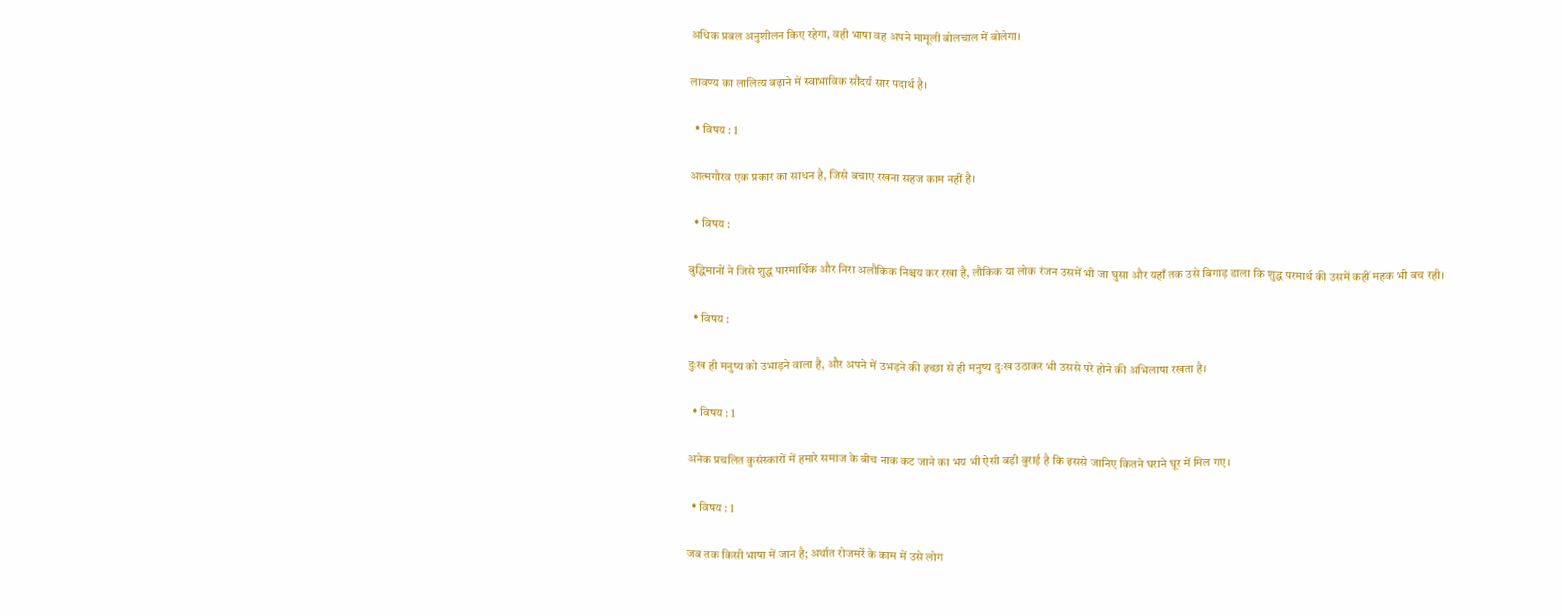अधिक प्रबल अनुशीलन किए रहेगा, वही भाषा वह अपने मामूली बोलचाल में बोलेगा।

लावण्य का लालित्य बढ़ाने में स्वाभाविक सौंदर्य सार पदार्थ है।

  • विषय : 1

आत्मगौरव एक प्रकार का साधन है, जिसे बचाए रखना सहज काम नहीं है।

  • विषय :

बुद्धिमानों ने जिसे शुद्ध पारमार्थिक और निरा अलौकिक निश्चय कर रखा है, लौकिक या लोक रंजन उसमें भी जा घुसा और यहाँ तक उसे बिगाड़ डाला कि शुद्ध परमार्थ की उसमें कहीं महक भी बच रही।

  • विषय :

दुःख ही मनुष्य को उभाड़ने वाला है, और अपने में उभड़ने की इच्छा से ही मनुष्य दुःख उठाकर भी उससे परे होने की अभिलाषा रखता है।

  • विषय : 1

अनेक प्रचलित कुसंस्कारों में हमारे समाज के बीच नाक कट जाने का भय भी ऐसी बड़ी बुराई है कि इससे जानिए कितने घराने घूर में मिल गए।

  • विषय : 1

जब तक किसी भाषा में जान है; अर्थात रोजमर्रे के काम में उसे लोग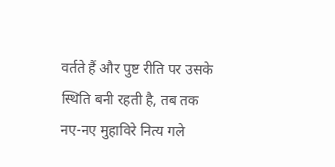वर्तते हैं और पुष्ट रीति पर उसके स्थिति बनी रहती है, तब तक नए-नए मुहाविरे नित्य गले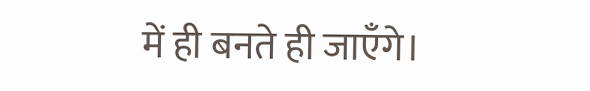में ही बनते ही जाएँगे।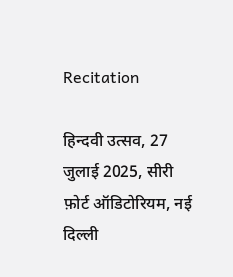Recitation

हिन्दवी उत्सव, 27 जुलाई 2025, सीरी फ़ोर्ट ऑडिटोरियम, नई दिल्ली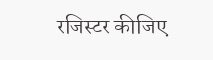रजिस्टर कीजिए